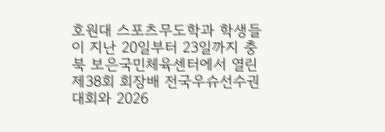호원대 스포츠무도학과 학생들이 지난 20일부터 23일까지 충북 보은국민체육센터에서 열린 제38회 회장배 전국우슈선수권대회와 2026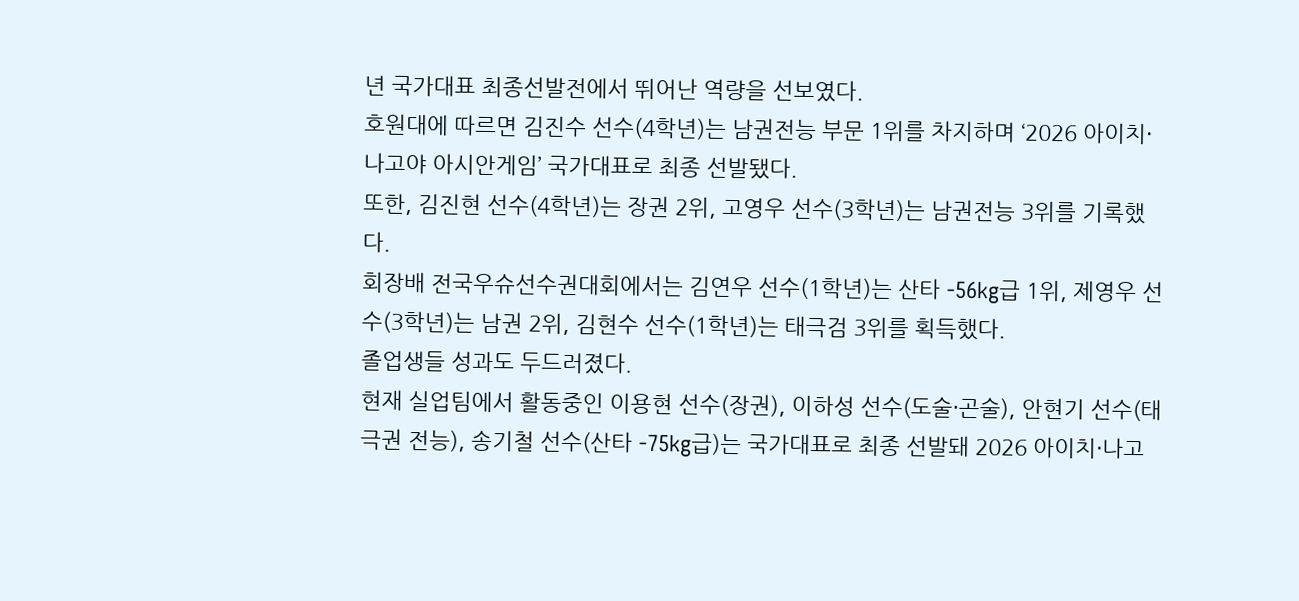년 국가대표 최종선발전에서 뛰어난 역량을 선보였다.
호원대에 따르면 김진수 선수(4학년)는 남권전능 부문 1위를 차지하며 ‘2026 아이치·나고야 아시안게임’ 국가대표로 최종 선발됐다.
또한, 김진현 선수(4학년)는 장권 2위, 고영우 선수(3학년)는 남권전능 3위를 기록했다.
회장배 전국우슈선수권대회에서는 김연우 선수(1학년)는 산타 -56kg급 1위, 제영우 선수(3학년)는 남권 2위, 김현수 선수(1학년)는 태극검 3위를 획득했다.
졸업생들 성과도 두드러졌다.
현재 실업팀에서 활동중인 이용현 선수(장권), 이하성 선수(도술·곤술), 안현기 선수(태극권 전능), 송기철 선수(산타 -75kg급)는 국가대표로 최종 선발돼 2026 아이치·나고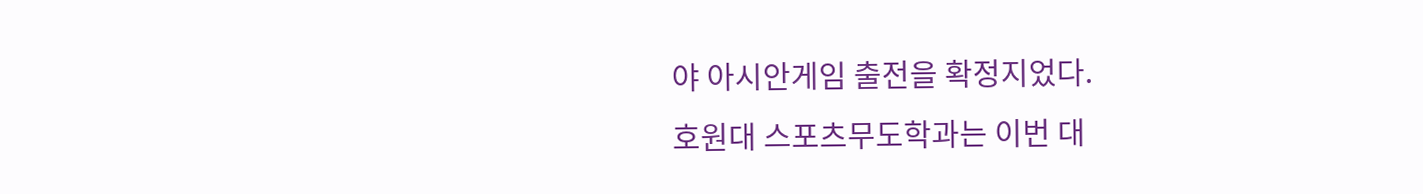야 아시안게임 출전을 확정지었다.
호원대 스포츠무도학과는 이번 대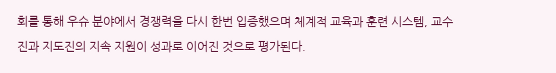회를 통해 우슈 분야에서 경쟁력을 다시 한번 입증했으며 체계적 교육과 훈련 시스템, 교수진과 지도진의 지속 지원이 성과로 이어진 것으로 평가된다.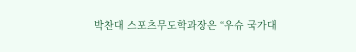박찬대 스포츠무도학과장은 “우슈 국가대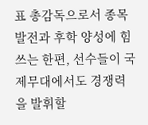표 총감독으로서 종목 발전과 후학 양성에 힘쓰는 한편, 선수들이 국제무대에서도 경쟁력을 발휘할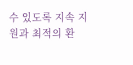수 있도록 지속 지원과 최적의 환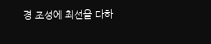경 조성에 최선을 다하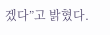겠다”고 밝혔다.